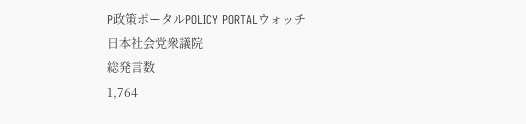P政策ポータルPOLICY PORTALウォッチ
日本社会党衆議院
総発言数
1,764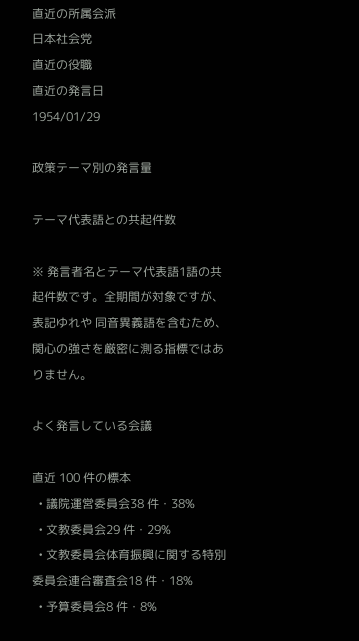直近の所属会派
日本社会党
直近の役職
直近の発言日
1954/01/29

政策テーマ別の発言量

テーマ代表語との共起件数

※ 発言者名とテーマ代表語1語の共起件数です。全期間が対象ですが、表記ゆれや 同音異義語を含むため、関心の強さを厳密に測る指標ではありません。

よく発言している会議

直近 100 件の標本
  • 議院運営委員会38 件・38%
  • 文教委員会29 件・29%
  • 文教委員会体育振興に関する特別委員会連合審査会18 件・18%
  • 予算委員会8 件・8%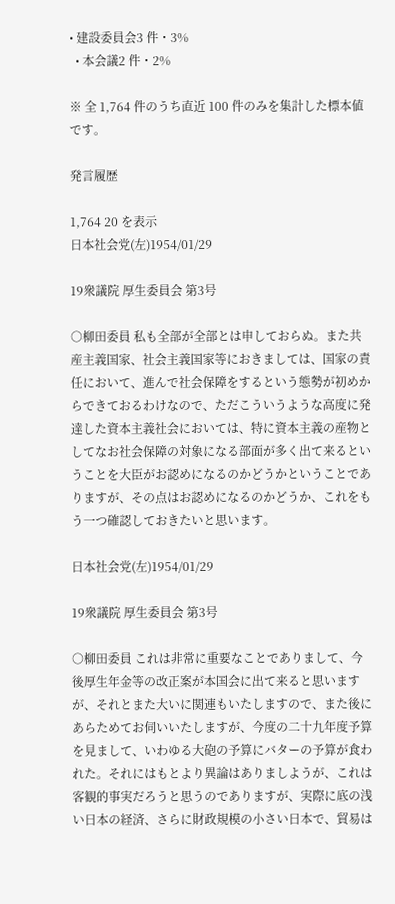• 建設委員会3 件・3%
  • 本会議2 件・2%

※ 全 1,764 件のうち直近 100 件のみを集計した標本値です。

発言履歴

1,764 20 を表示
日本社会党(左)1954/01/29

19衆議院 厚生委員会 第3号

○柳田委員 私も全部が全部とは申しておらぬ。また共産主義国家、社会主義国家等におきましては、国家の責任において、進んで社会保障をするという態勢が初めからできておるわけなので、ただこういうような高度に発達した資本主義社会においては、特に資本主義の産物としてなお社会保障の対象になる部面が多く出て来るということを大臣がお認めになるのかどうかということでありますが、その点はお認めになるのかどうか、これをもう一つ確認しておきたいと思います。

日本社会党(左)1954/01/29

19衆議院 厚生委員会 第3号

○柳田委員 これは非常に重要なことでありまして、今後厚生年金等の改正案が本国会に出て来ると思いますが、それとまた大いに関連もいたしますので、また後にあらためてお伺いいたしますが、今度の二十九年度予算を見まして、いわゆる大砲の予算にバターの予算が食われた。それにはもとより異論はありましようが、これは客観的事実だろうと思うのでありますが、実際に底の浅い日本の経済、さらに財政規模の小さい日本で、貿易は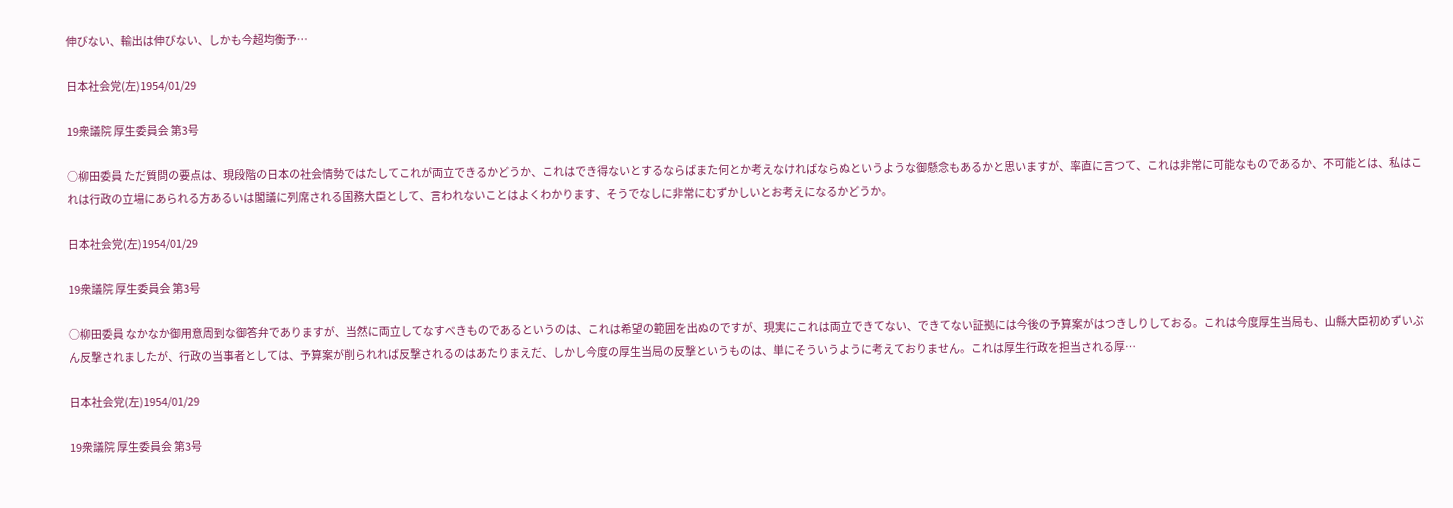伸びない、輸出は伸びない、しかも今超均衡予…

日本社会党(左)1954/01/29

19衆議院 厚生委員会 第3号

○柳田委員 ただ質問の要点は、現段階の日本の社会情勢ではたしてこれが両立できるかどうか、これはでき得ないとするならばまた何とか考えなければならぬというような御懸念もあるかと思いますが、率直に言つて、これは非常に可能なものであるか、不可能とは、私はこれは行政の立場にあられる方あるいは閣議に列席される国務大臣として、言われないことはよくわかります、そうでなしに非常にむずかしいとお考えになるかどうか。

日本社会党(左)1954/01/29

19衆議院 厚生委員会 第3号

○柳田委員 なかなか御用意周到な御答弁でありますが、当然に両立してなすべきものであるというのは、これは希望の範囲を出ぬのですが、現実にこれは両立できてない、できてない証拠には今後の予算案がはつきしりしておる。これは今度厚生当局も、山縣大臣初めずいぶん反撃されましたが、行政の当事者としては、予算案が削られれば反撃されるのはあたりまえだ、しかし今度の厚生当局の反撃というものは、単にそういうように考えておりません。これは厚生行政を担当される厚…

日本社会党(左)1954/01/29

19衆議院 厚生委員会 第3号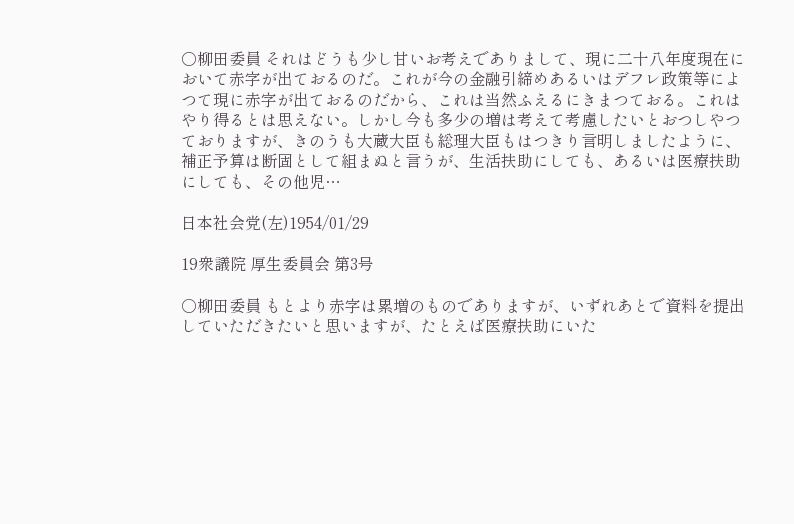○柳田委員 それはどうも少し甘いお考えでありまして、現に二十八年度現在において赤字が出ておるのだ。これが今の金融引締めあるいはデフレ政策等によつて現に赤字が出ておるのだから、これは当然ふえるにきまつておる。これはやり得るとは思えない。しかし今も多少の増は考えて考慮したいとおつしやつておりますが、きのうも大蔵大臣も総理大臣もはつきり言明しましたように、補正予算は断固として組まぬと言うが、生活扶助にしても、あるいは医療扶助にしても、その他児…

日本社会党(左)1954/01/29

19衆議院 厚生委員会 第3号

○柳田委員 もとより赤字は累増のものでありますが、いずれあとで資料を提出していただきたいと思いますが、たとえば医療扶助にいた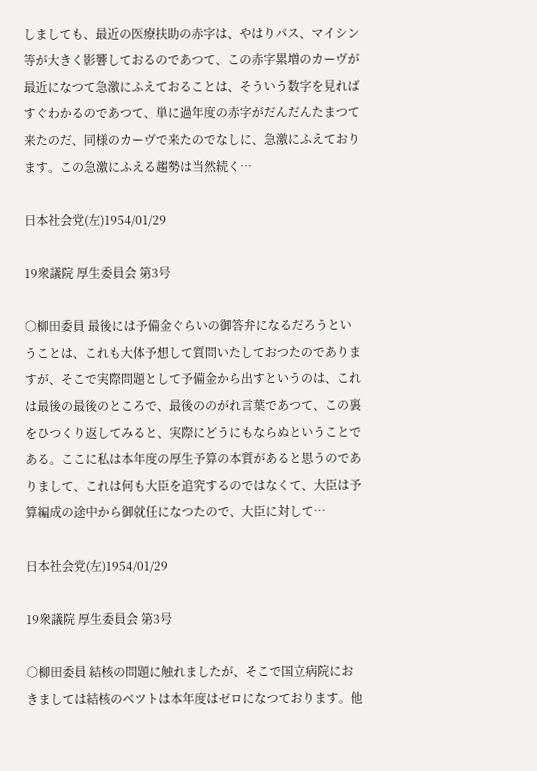しましても、最近の医療扶助の赤字は、やはりパス、マイシン等が大きく影響しておるのであつて、この赤字累増のカーヴが最近になつて急激にふえておることは、そういう数字を見ればすぐわかるのであつて、単に過年度の赤字がだんだんたまつて来たのだ、同様のカーヴで来たのでなしに、急激にふえております。この急激にふえる趨勢は当然続く…

日本社会党(左)1954/01/29

19衆議院 厚生委員会 第3号

○柳田委員 最後には予備金ぐらいの御答弁になるだろうということは、これも大体予想して質問いたしておつたのでありますが、そこで実際問題として予備金から出すというのは、これは最後の最後のところで、最後ののがれ言葉であつて、この裏をひつくり返してみると、実際にどうにもならぬということである。ここに私は本年度の厚生予算の本質があると思うのでありまして、これは何も大臣を追究するのではなくて、大臣は予算編成の途中から御就任になつたので、大臣に対して…

日本社会党(左)1954/01/29

19衆議院 厚生委員会 第3号

○柳田委員 結核の問題に触れましたが、そこで国立病院におきましては結核のベツトは本年度はゼロになつております。他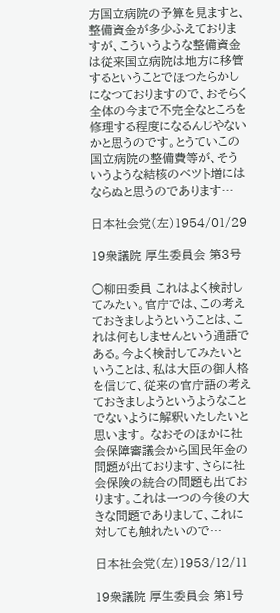方国立病院の予算を見ますと、整備資金が多少ふえておりますが、こういうような整備資金は従来国立病院は地方に移管するということでほつたらかしになつておりますので、おそらく全体の今まで不完全なところを修理する程度になるんじやないかと思うのです。とうていこの国立病院の整備費等が、そういうような結核のベツト増にはならぬと思うのであります…

日本社会党(左)1954/01/29

19衆議院 厚生委員会 第3号

○柳田委員 これはよく検討してみたい。官庁では、この考えておきましようということは、これは何もしませんという通語である。今よく検討してみたいということは、私は大臣の御人格を信じて、従来の官庁語の考えておきましようというようなことでないように解釈いたしたいと思います。 なおそのほかに社会保障審議会から国民年金の問題が出ております、さらに社会保険の統合の問題も出ております。これは一つの今後の大きな問題でありまして、これに対しても触れたいので…

日本社会党(左)1953/12/11

19衆議院 厚生委員会 第1号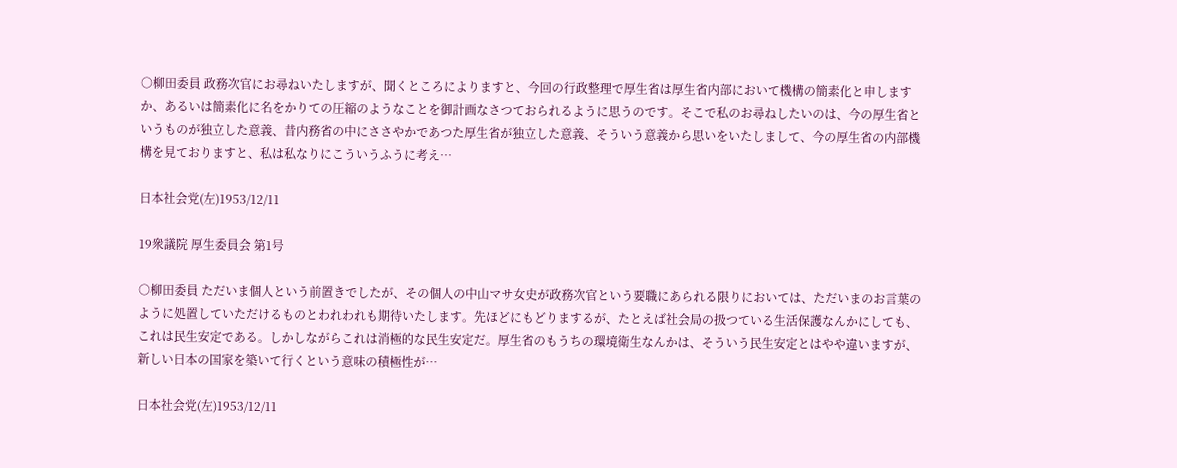○柳田委員 政務次官にお尋ねいたしますが、聞くところによりますと、今回の行政整理で厚生省は厚生省内部において機構の簡素化と申しますか、あるいは簡素化に名をかりての圧縮のようなことを御計画なさつておられるように思うのです。そこで私のお尋ねしたいのは、今の厚生省というものが独立した意義、昔内務省の中にささやかであつた厚生省が独立した意義、そういう意義から思いをいたしまして、今の厚生省の内部機構を見ておりますと、私は私なりにこういうふうに考え…

日本社会党(左)1953/12/11

19衆議院 厚生委員会 第1号

○柳田委員 ただいま個人という前置きでしたが、その個人の中山マサ女史が政務次官という要職にあられる限りにおいては、ただいまのお言葉のように処置していただけるものとわれわれも期待いたします。先ほどにもどりまするが、たとえば社会局の扱つている生活保護なんかにしても、これは民生安定である。しかしながらこれは消極的な民生安定だ。厚生省のもうちの環境衛生なんかは、そういう民生安定とはやや違いますが、新しい日本の国家を築いて行くという意味の積極性が…

日本社会党(左)1953/12/11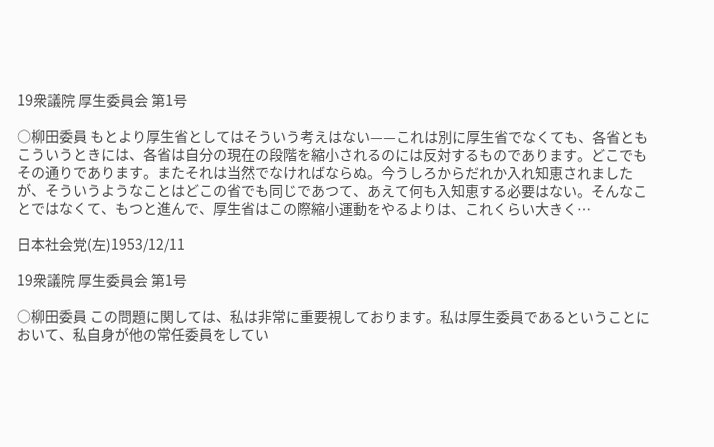19衆議院 厚生委員会 第1号

○柳田委員 もとより厚生省としてはそういう考えはない——これは別に厚生省でなくても、各省ともこういうときには、各省は自分の現在の段階を縮小されるのには反対するものであります。どこでもその通りであります。またそれは当然でなければならぬ。今うしろからだれか入れ知恵されましたが、そういうようなことはどこの省でも同じであつて、あえて何も入知恵する必要はない。そんなことではなくて、もつと進んで、厚生省はこの際縮小運動をやるよりは、これくらい大きく…

日本社会党(左)1953/12/11

19衆議院 厚生委員会 第1号

○柳田委員 この問題に関しては、私は非常に重要視しております。私は厚生委員であるということにおいて、私自身が他の常任委員をしてい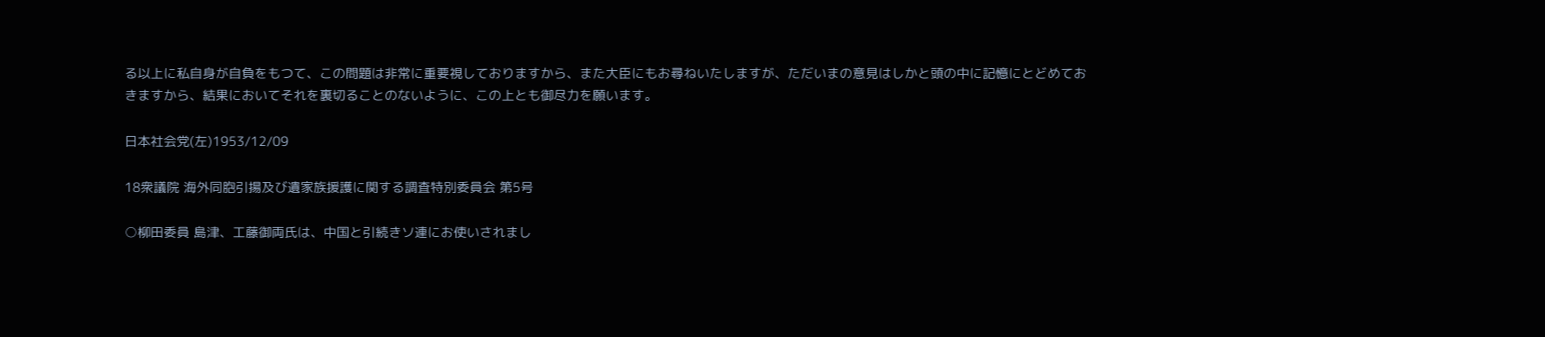る以上に私自身が自負をもつて、この問題は非常に重要視しておりますから、また大臣にもお尋ねいたしますが、ただいまの意見はしかと頭の中に記憶にとどめておきますから、結果においてそれを裏切ることのないように、この上とも御尽力を願います。

日本社会党(左)1953/12/09

18衆議院 海外同胞引揚及び遺家族援護に関する調査特別委員会 第5号

○柳田委員 島津、工藤御両氏は、中国と引続きソ連にお使いされまし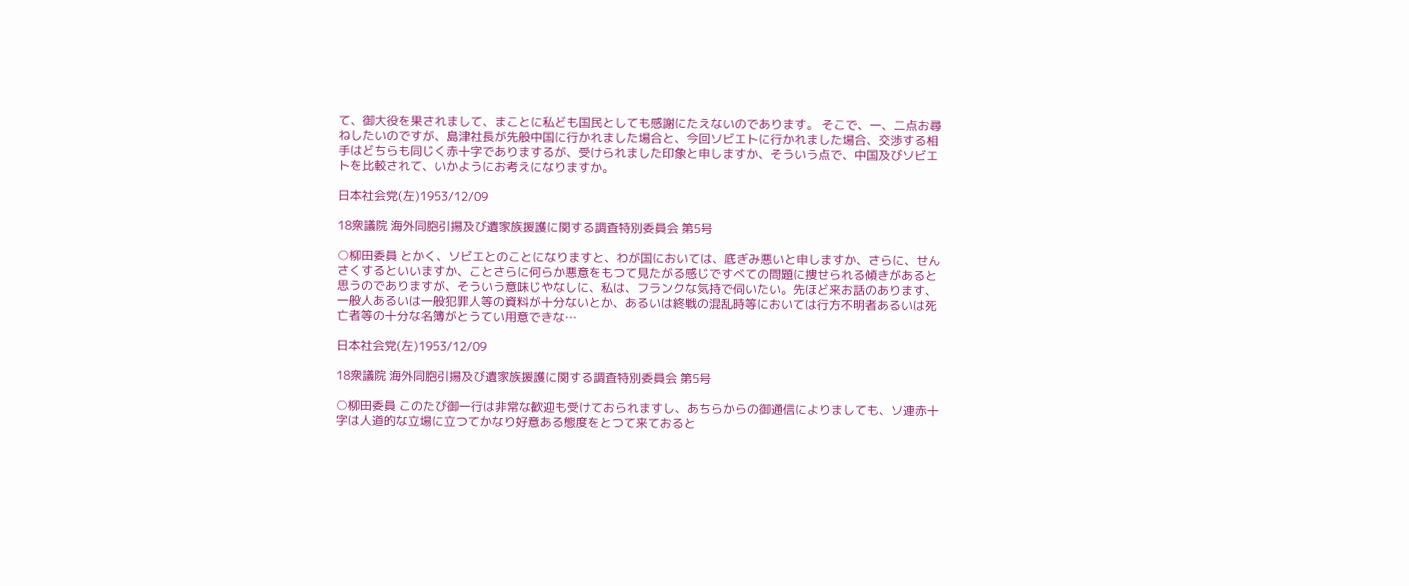て、御大役を果されまして、まことに私ども国民としても感謝にたえないのであります。 そこで、一、二点お尋ねしたいのですが、島津社長が先般中国に行かれました場合と、今回ソビエトに行かれました場合、交渉する相手はどちらも同じく赤十字でありまするが、受けられました印象と申しますか、そういう点で、中国及びソビエトを比較されて、いかようにお考えになりますか。

日本社会党(左)1953/12/09

18衆議院 海外同胞引揚及び遺家族援護に関する調査特別委員会 第5号

○柳田委員 とかく、ソビエとのことになりますと、わが国においては、底ぎみ悪いと申しますか、さらに、せんさくするといいますか、ことさらに何らか悪意をもつて見たがる感じですべての問題に捜せられる傾きがあると思うのでありますが、そういう意味じやなしに、私は、フランクな気持で伺いたい。先ほど来お話のあります、一般人あるいは一般犯罪人等の資料が十分ないとか、あるいは終戦の混乱時等においては行方不明者あるいは死亡者等の十分な名簿がとうてい用意できな…

日本社会党(左)1953/12/09

18衆議院 海外同胞引揚及び遺家族援護に関する調査特別委員会 第5号

○柳田委員 このたび御一行は非常な歓迎も受けておられますし、あちらからの御通信によりましても、ソ連赤十字は人道的な立場に立つてかなり好意ある態度をとつて来ておると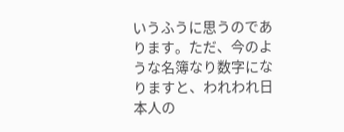いうふうに思うのであります。ただ、今のような名簿なり数字になりますと、われわれ日本人の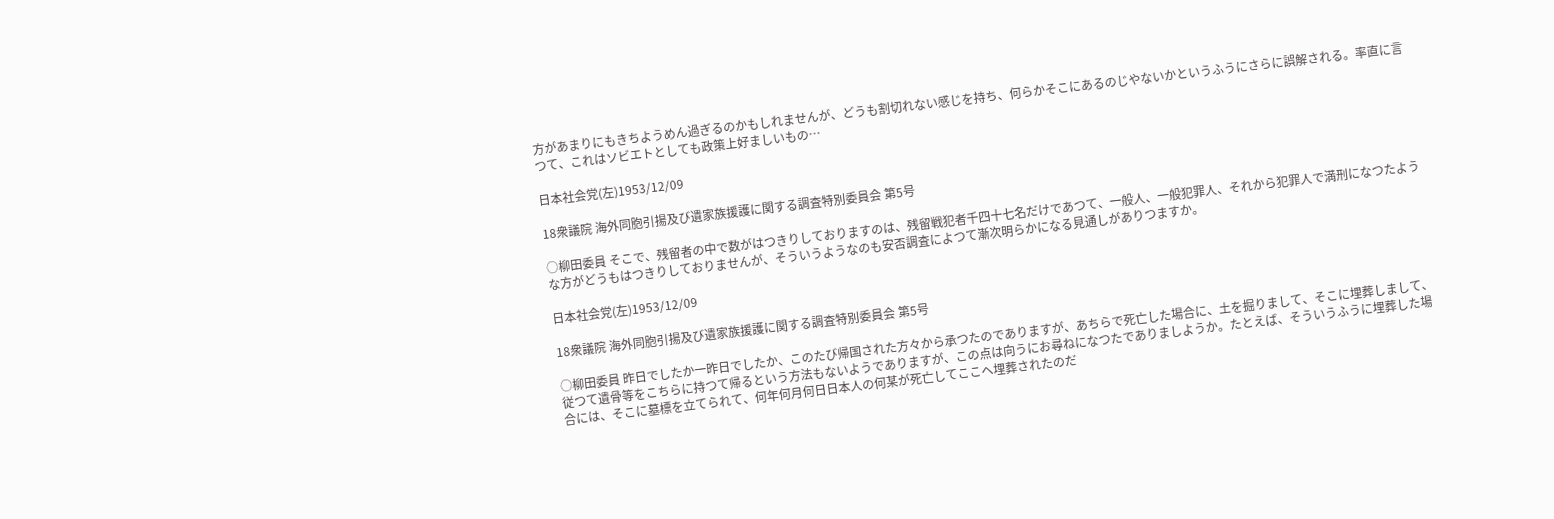方があまりにもきちようめん過ぎるのかもしれませんが、どうも割切れない感じを持ち、何らかそこにあるのじやないかというふうにさらに誤解される。率直に言つて、これはソビエトとしても政策上好ましいもの…

日本社会党(左)1953/12/09

18衆議院 海外同胞引揚及び遺家族援護に関する調査特別委員会 第5号

○柳田委員 そこで、残留者の中で数がはつきりしておりますのは、残留戦犯者千四十七名だけであつて、一般人、一般犯罪人、それから犯罪人で満刑になつたような方がどうもはつきりしておりませんが、そういうようなのも安否調査によつて漸次明らかになる見通しがありつますか。

日本社会党(左)1953/12/09

18衆議院 海外同胞引揚及び遺家族援護に関する調査特別委員会 第5号

○柳田委員 昨日でしたか一昨日でしたか、このたび帰国された方々から承つたのでありますが、あちらで死亡した場合に、土を掘りまして、そこに埋葬しまして、従つて遺骨等をこちらに持つて帰るという方法もないようでありますが、この点は向うにお尋ねになつたでありましようか。たとえば、そういうふうに埋葬した場合には、そこに墓標を立てられて、何年何月何日日本人の何某が死亡してここへ埋葬されたのだ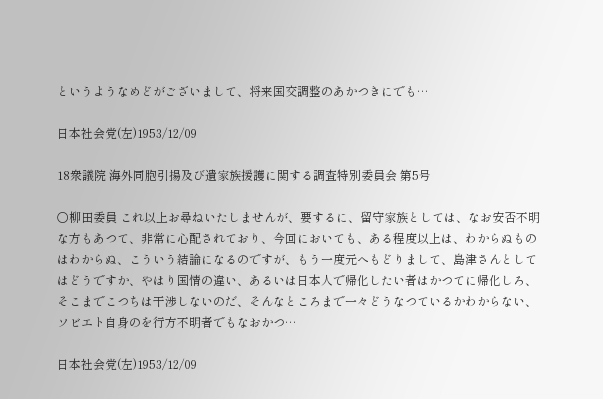というようなめどがございまして、将来国交調整のあかつきにでも…

日本社会党(左)1953/12/09

18衆議院 海外同胞引揚及び遺家族援護に関する調査特別委員会 第5号

○柳田委員 これ以上お尋ねいたしませんが、要するに、留守家族としては、なお安否不明な方もあつて、非常に心配されており、今回においても、ある程度以上は、わからぬものはわからぬ、こういう結論になるのですが、もう一度元へもどりまして、島津さんとしてはどうですか、やはり国情の違い、あるいは日本人で帰化したい者はかつてに帰化しろ、そこまでこつちは干渉しないのだ、そんなところまで一々どうなつているかわからない、ソビエト自身のを行方不明者でもなおかつ…

日本社会党(左)1953/12/09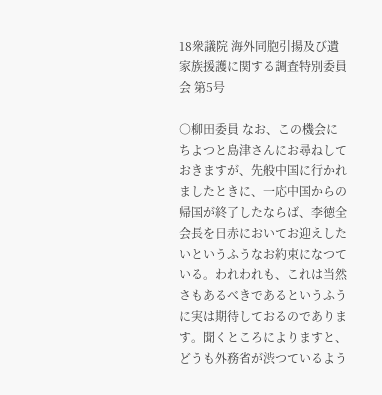18衆議院 海外同胞引揚及び遺家族援護に関する調査特別委員会 第5号

○柳田委員 なお、この機会にちよつと島津さんにお尋ねしておきますが、先般中国に行かれましたときに、一応中国からの帰国が終了したならば、李徳全会長を日赤においてお迎えしたいというふうなお約束になつている。われわれも、これは当然さもあるべきであるというふうに実は期待しておるのであります。聞くところによりますと、どうも外務省が渋つているよう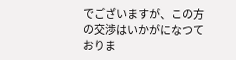でございますが、この方の交渉はいかがになつておりま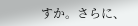すか。さらに、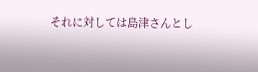それに対しては島津さんとし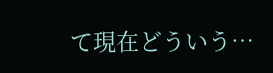て現在どういう…